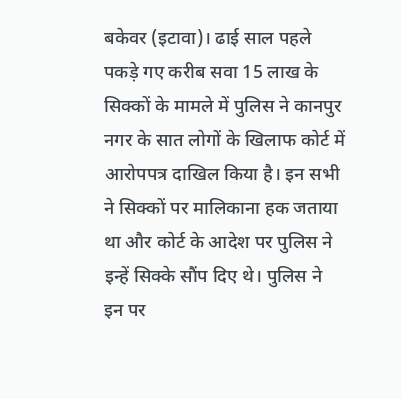बकेवर (इटावा)। ढाई साल पहले पकड़े गए करीब सवा 15 लाख के सिक्कों के मामले में पुलिस ने कानपुर नगर के सात लोगों के खिलाफ कोर्ट में आरोपपत्र दाखिल किया है। इन सभी ने सिक्कों पर मालिकाना हक जताया था और कोर्ट के आदेश पर पुलिस ने इन्हें सिक्के सौंप दिए थे। पुलिस ने इन पर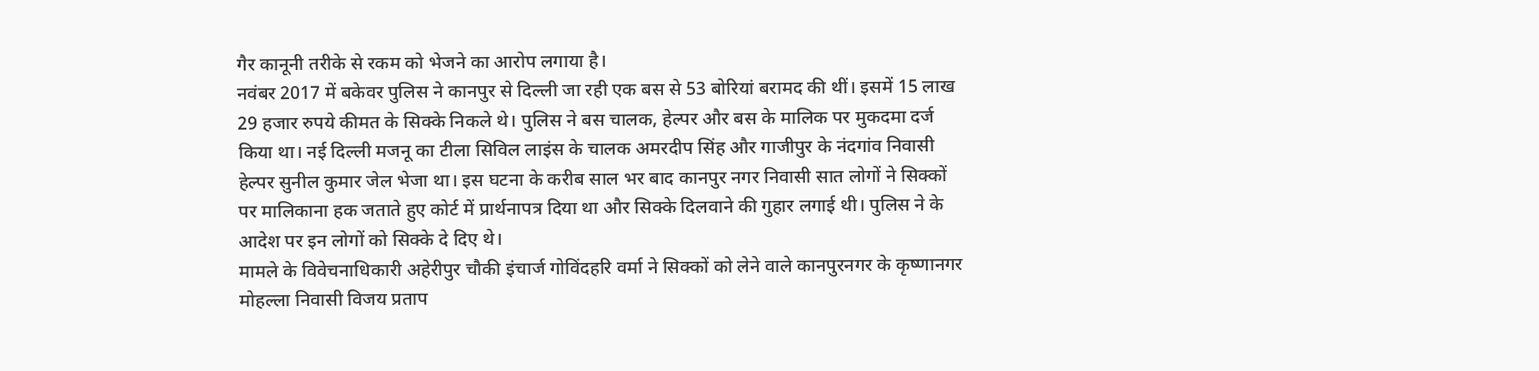गैर कानूनी तरीके से रकम को भेजने का आरोप लगाया है।
नवंबर 2017 में बकेवर पुलिस ने कानपुर से दिल्ली जा रही एक बस से 53 बोरियां बरामद की थीं। इसमें 15 लाख 29 हजार रुपये कीमत के सिक्के निकले थे। पुलिस ने बस चालक, हेल्पर और बस के मालिक पर मुकदमा दर्ज किया था। नई दिल्ली मजनू का टीला सिविल लाइंस के चालक अमरदीप सिंह और गाजीपुर के नंदगांव निवासी हेल्पर सुनील कुमार जेल भेजा था। इस घटना के करीब साल भर बाद कानपुर नगर निवासी सात लोगों ने सिक्कों पर मालिकाना हक जताते हुए कोर्ट में प्रार्थनापत्र दिया था और सिक्के दिलवाने की गुहार लगाई थी। पुलिस ने के आदेश पर इन लोगों को सिक्के दे दिए थे।
मामले के विवेचनाधिकारी अहेरीपुर चौकी इंचार्ज गोविंदहरि वर्मा ने सिक्कों को लेने वाले कानपुरनगर के कृष्णानगर मोहल्ला निवासी विजय प्रताप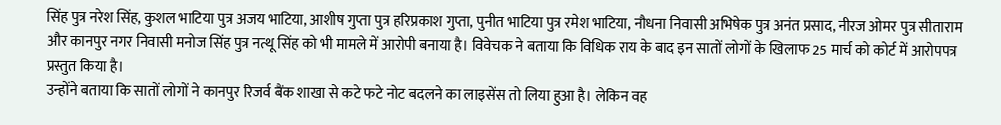सिंह पुत्र नरेश सिंह, कुशल भाटिया पुत्र अजय भाटिया, आशीष गुप्ता पुत्र हरिप्रकाश गुप्ता, पुनीत भाटिया पुत्र रमेश भाटिया, नौधना निवासी अभिषेक पुत्र अनंत प्रसाद, नीरज ओमर पुत्र सीताराम और कानपुर नगर निवासी मनोज सिंह पुत्र नत्थू सिंह को भी मामले में आरोपी बनाया है। विवेचक ने बताया कि विधिक राय के बाद इन सातों लोगों के खिलाफ 25 मार्च को कोर्ट में आरोपपत्र प्रस्तुत किया है।
उन्होंने बताया कि सातों लोगों ने कानपुर रिजर्व बैंक शाखा से कटे फटे नोट बदलने का लाइसेंस तो लिया हुआ है। लेकिन वह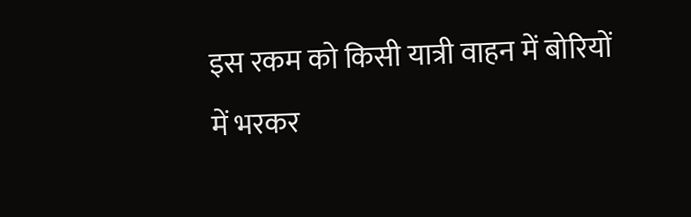इस रकम को किसी यात्री वाहन में बोरियों में भरकर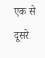एक से दूसरे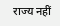राज्य नहीं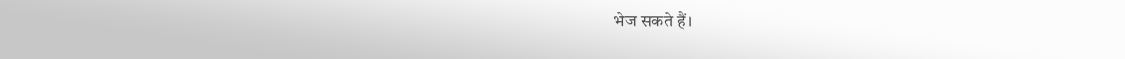भेज सकते हैं।